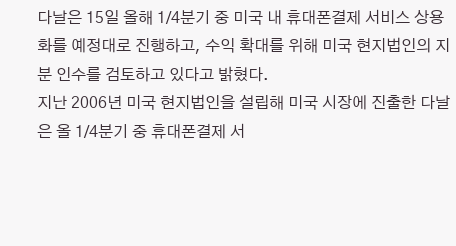다날은 15일 올해 1/4분기 중 미국 내 휴대폰결제 서비스 상용화를 예정대로 진행하고, 수익 확대를 위해 미국 현지법인의 지분 인수를 검토하고 있다고 밝혔다.
지난 2006년 미국 현지법인을 설립해 미국 시장에 진출한 다날은 올 1/4분기 중 휴대폰결제 서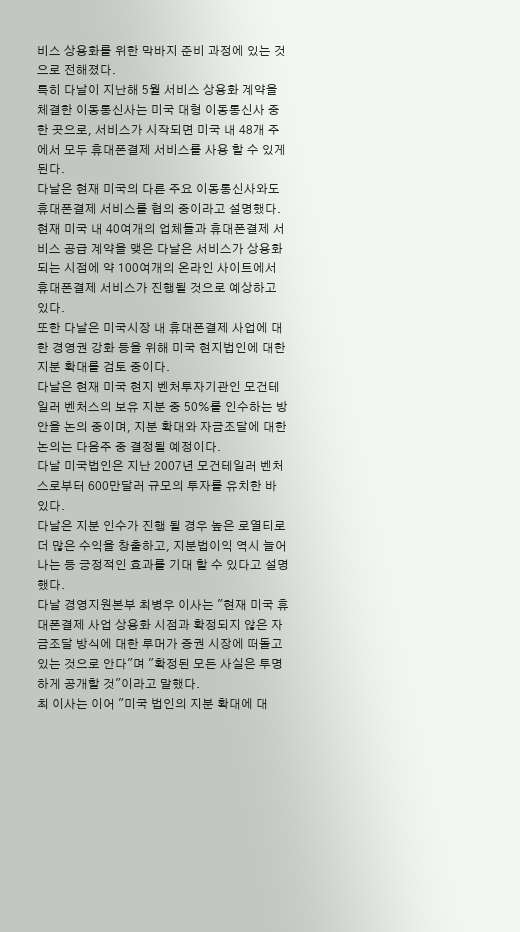비스 상용화를 위한 막바지 준비 과정에 있는 것으로 전해졌다.
특히 다날이 지난해 5월 서비스 상용화 계약을 체결한 이동통신사는 미국 대형 이동통신사 중 한 곳으로, 서비스가 시작되면 미국 내 48개 주에서 모두 휴대폰결제 서비스를 사용 할 수 있게 된다.
다날은 현재 미국의 다른 주요 이동통신사와도 휴대폰결제 서비스를 협의 중이라고 설명했다.
현재 미국 내 40여개의 업체들과 휴대폰결제 서비스 공급 계약을 맺은 다날은 서비스가 상용화 되는 시점에 약 100여개의 온라인 사이트에서 휴대폰결제 서비스가 진행될 것으로 예상하고 있다.
또한 다날은 미국시장 내 휴대폰결제 사업에 대한 경영권 강화 등을 위해 미국 현지법인에 대한 지분 확대를 검토 중이다.
다날은 현재 미국 현지 벤처투자기관인 모건테일러 벤처스의 보유 지분 중 50%를 인수하는 방안을 논의 중이며, 지분 확대와 자금조달에 대한 논의는 다음주 중 결정될 예정이다.
다날 미국법인은 지난 2007년 모건테일러 벤처스로부터 600만달러 규모의 투자를 유치한 바 있다.
다날은 지분 인수가 진행 될 경우 높은 로열티로 더 많은 수익을 창출하고, 지분법이익 역시 늘어나는 등 긍정적인 효과를 기대 할 수 있다고 설명했다.
다날 경영지원본부 최병우 이사는 "현재 미국 휴대폰결제 사업 상용화 시점과 확정되지 않은 자금조달 방식에 대한 루머가 증권 시장에 떠돌고 있는 것으로 안다"며 "확정된 모든 사실은 투명하게 공개할 것"이라고 말했다.
최 이사는 이어 "미국 법인의 지분 확대에 대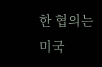한 협의는 미국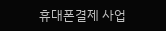휴대폰결제 사업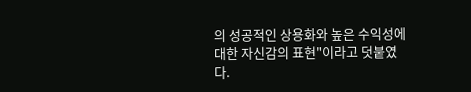의 성공적인 상용화와 높은 수익성에 대한 자신감의 표현"이라고 덧붙였다.